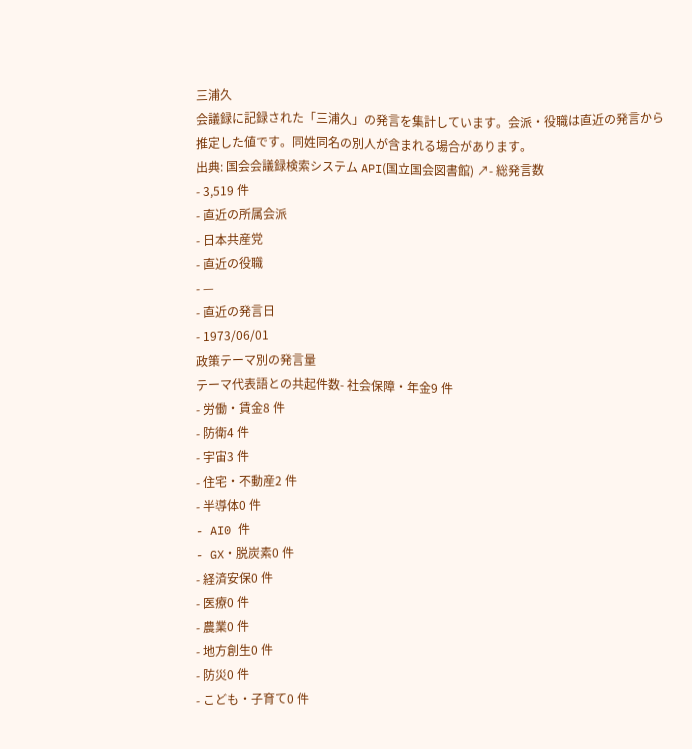三浦久
会議録に記録された「三浦久」の発言を集計しています。会派・役職は直近の発言から推定した値です。同姓同名の別人が含まれる場合があります。
出典: 国会会議録検索システム API(国立国会図書館) ↗- 総発言数
- 3,519 件
- 直近の所属会派
- 日本共産党
- 直近の役職
- —
- 直近の発言日
- 1973/06/01
政策テーマ別の発言量
テーマ代表語との共起件数- 社会保障・年金9 件
- 労働・賃金8 件
- 防衛4 件
- 宇宙3 件
- 住宅・不動産2 件
- 半導体0 件
- AI0 件
- GX・脱炭素0 件
- 経済安保0 件
- 医療0 件
- 農業0 件
- 地方創生0 件
- 防災0 件
- こども・子育て0 件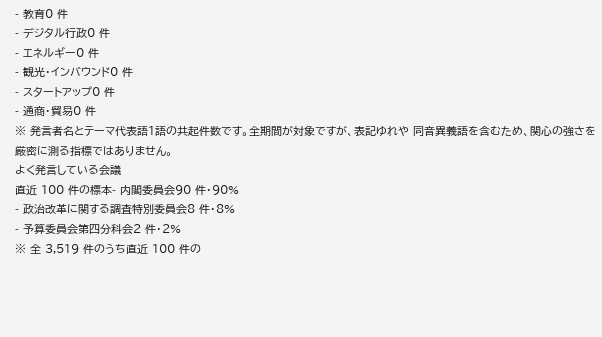- 教育0 件
- デジタル行政0 件
- エネルギー0 件
- 観光・インバウンド0 件
- スタートアップ0 件
- 通商・貿易0 件
※ 発言者名とテーマ代表語1語の共起件数です。全期間が対象ですが、表記ゆれや 同音異義語を含むため、関心の強さを厳密に測る指標ではありません。
よく発言している会議
直近 100 件の標本- 内閣委員会90 件・90%
- 政治改革に関する調査特別委員会8 件・8%
- 予算委員会第四分科会2 件・2%
※ 全 3,519 件のうち直近 100 件の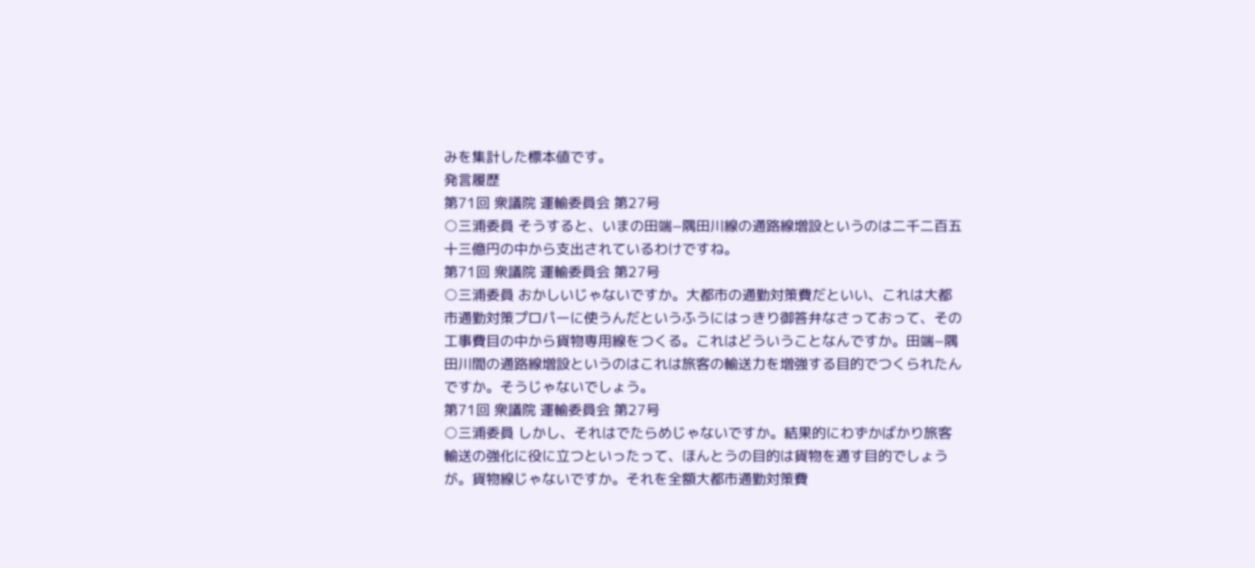みを集計した標本値です。
発言履歴
第71回 衆議院 運輸委員会 第27号
○三浦委員 そうすると、いまの田端−隅田川線の通路線増設というのは二千二百五十三億円の中から支出されているわけですね。
第71回 衆議院 運輸委員会 第27号
○三浦委員 おかしいじゃないですか。大都市の通勤対策費だといい、これは大都市通勤対策プロパーに使うんだというふうにはっきり御答弁なさっておって、その工事費目の中から貨物専用線をつくる。これはどういうことなんですか。田端−隅田川間の通路線増設というのはこれは旅客の輸送力を増強する目的でつくられたんですか。そうじゃないでしょう。
第71回 衆議院 運輸委員会 第27号
○三浦委員 しかし、それはでたらめじゃないですか。結果的にわずかばかり旅客輸送の強化に役に立つといったって、ほんとうの目的は貨物を通す目的でしょうが。貨物線じゃないですか。それを全額大都市通勤対策費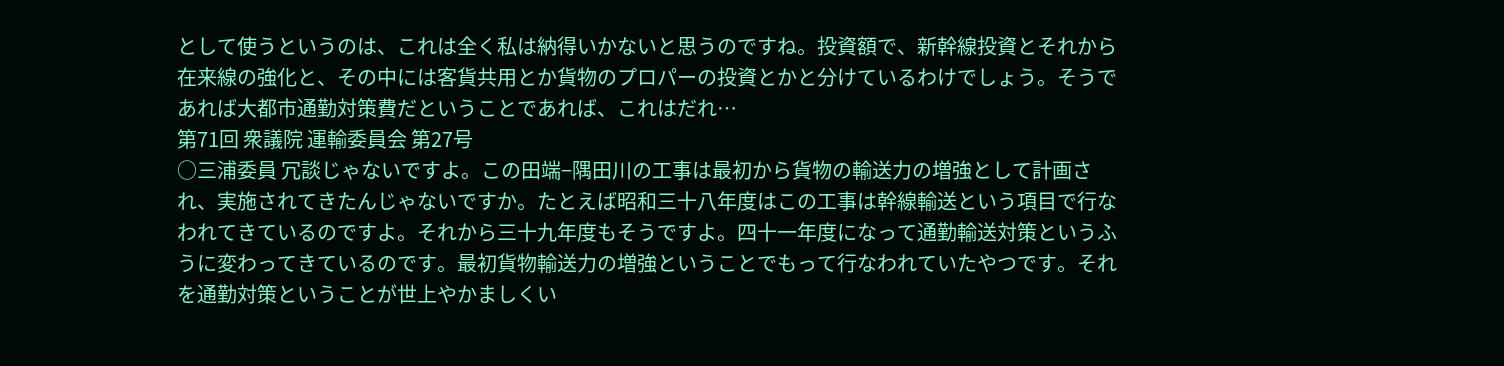として使うというのは、これは全く私は納得いかないと思うのですね。投資額で、新幹線投資とそれから在来線の強化と、その中には客貨共用とか貨物のプロパーの投資とかと分けているわけでしょう。そうであれば大都市通勤対策費だということであれば、これはだれ…
第71回 衆議院 運輸委員会 第27号
○三浦委員 冗談じゃないですよ。この田端−隅田川の工事は最初から貨物の輸送力の増強として計画され、実施されてきたんじゃないですか。たとえば昭和三十八年度はこの工事は幹線輸送という項目で行なわれてきているのですよ。それから三十九年度もそうですよ。四十一年度になって通勤輸送対策というふうに変わってきているのです。最初貨物輸送力の増強ということでもって行なわれていたやつです。それを通勤対策ということが世上やかましくい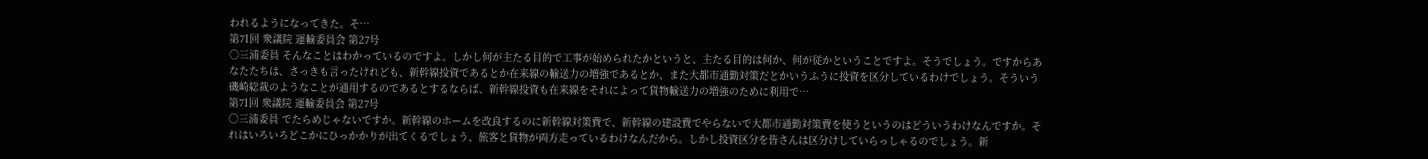われるようになってきた。そ…
第71回 衆議院 運輸委員会 第27号
○三浦委員 そんなことはわかっているのですよ。しかし何が主たる目的で工事が始められたかというと、主たる目的は何か、何が従かということですよ。そうでしょう。ですからあなたたちは、さっきも言ったけれども、新幹線投資であるとか在来線の輸送力の増強であるとか、また大都市通勤対策だとかいうふうに投資を区分しているわけでしょう。そういう磯崎総裁のようなことが通用するのであるとするならば、新幹線投資も在来線をそれによって貨物輸送力の増強のために利用で…
第71回 衆議院 運輸委員会 第27号
○三浦委員 でたらめじゃないですか。新幹線のホームを改良するのに新幹線対策費で、新幹線の建設費でやらないで大都市通勤対策費を使うというのはどういうわけなんですか。それはいろいろどこかにひっかかりが出てくるでしょう、旅客と貨物が両方走っているわけなんだから。しかし投資区分を皆さんは区分けしていらっしゃるのでしょう。新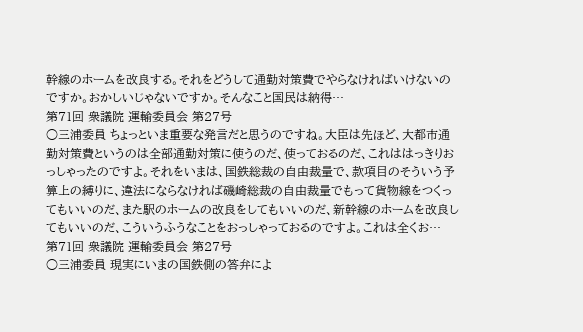幹線のホームを改良する。それをどうして通勤対策費でやらなければいけないのですか。おかしいじゃないですか。そんなこと国民は納得…
第71回 衆議院 運輸委員会 第27号
○三浦委員 ちょっといま重要な発言だと思うのですね。大臣は先ほど、大都市通勤対策費というのは全部通勤対策に使うのだ、使っておるのだ、これははっきりおっしゃったのですよ。それをいまは、国鉄総裁の自由裁量で、款項目のそういう予算上の縛りに、違法にならなければ磯崎総裁の自由裁量でもって貨物線をつくってもいいのだ、また駅のホームの改良をしてもいいのだ、新幹線のホームを改良してもいいのだ、こういうふうなことをおっしゃっておるのですよ。これは全くお…
第71回 衆議院 運輸委員会 第27号
○三浦委員 現実にいまの国鉄側の答弁によ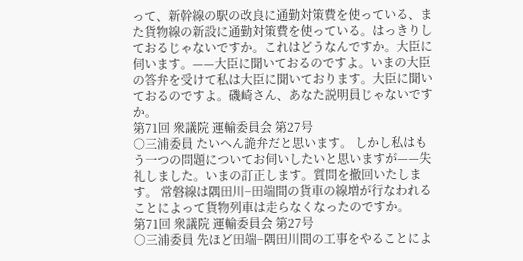って、新幹線の駅の改良に通勤対策費を使っている、また貨物線の新設に通勤対策費を使っている。はっきりしておるじゃないですか。これはどうなんですか。大臣に伺います。——大臣に聞いておるのですよ。いまの大臣の答弁を受けて私は大臣に聞いております。大臣に聞いておるのですよ。磯崎さん、あなた説明員じゃないですか。
第71回 衆議院 運輸委員会 第27号
○三浦委員 たいへん詭弁だと思います。 しかし私はもう一つの問題についてお伺いしたいと思いますが——失礼しました。いまの訂正します。質問を撤回いたします。 常磐線は隅田川−田端間の貨車の線増が行なわれることによって貨物列車は走らなくなったのですか。
第71回 衆議院 運輸委員会 第27号
○三浦委員 先ほど田端−隅田川間の工事をやることによ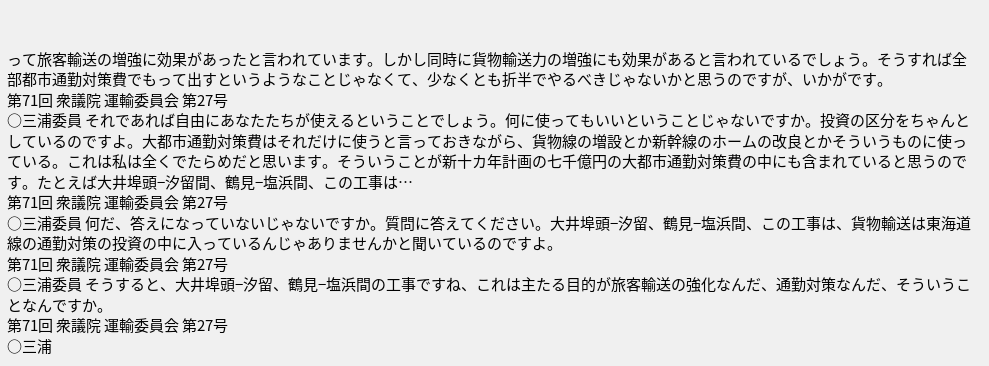って旅客輸送の増強に効果があったと言われています。しかし同時に貨物輸送力の増強にも効果があると言われているでしょう。そうすれば全部都市通勤対策費でもって出すというようなことじゃなくて、少なくとも折半でやるべきじゃないかと思うのですが、いかがです。
第71回 衆議院 運輸委員会 第27号
○三浦委員 それであれば自由にあなたたちが使えるということでしょう。何に使ってもいいということじゃないですか。投資の区分をちゃんとしているのですよ。大都市通勤対策費はそれだけに使うと言っておきながら、貨物線の増設とか新幹線のホームの改良とかそういうものに使っている。これは私は全くでたらめだと思います。そういうことが新十カ年計画の七千億円の大都市通勤対策費の中にも含まれていると思うのです。たとえば大井埠頭−汐留間、鶴見−塩浜間、この工事は…
第71回 衆議院 運輸委員会 第27号
○三浦委員 何だ、答えになっていないじゃないですか。質問に答えてください。大井埠頭−汐留、鶴見−塩浜間、この工事は、貨物輸送は東海道線の通勤対策の投資の中に入っているんじゃありませんかと聞いているのですよ。
第71回 衆議院 運輸委員会 第27号
○三浦委員 そうすると、大井埠頭−汐留、鶴見−塩浜間の工事ですね、これは主たる目的が旅客輸送の強化なんだ、通勤対策なんだ、そういうことなんですか。
第71回 衆議院 運輸委員会 第27号
○三浦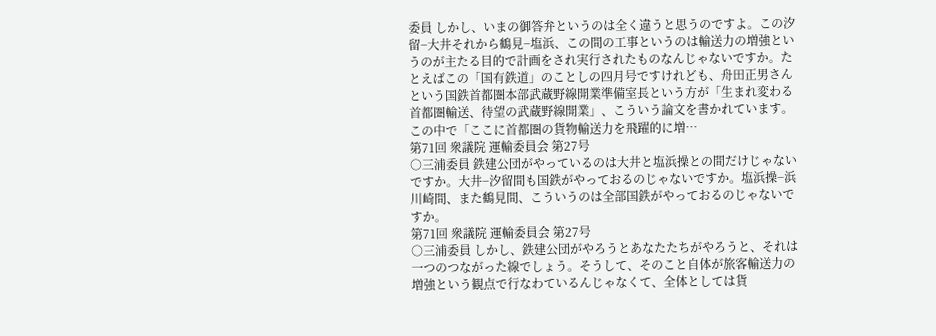委員 しかし、いまの御答弁というのは全く違うと思うのですよ。この汐留−大井それから鶴見−塩浜、この間の工事というのは輸送力の増強というのが主たる目的で計画をされ実行されたものなんじゃないですか。たとえばこの「国有鉄道」のことしの四月号ですけれども、舟田正男さんという国鉄首都圏本部武蔵野線開業準備室長という方が「生まれ変わる首都圏輸送、待望の武蔵野線開業」、こういう論文を書かれています。この中で「ここに首都圏の貨物輸送力を飛躍的に増…
第71回 衆議院 運輸委員会 第27号
○三浦委員 鉄建公団がやっているのは大井と塩浜操との間だけじゃないですか。大井−汐留間も国鉄がやっておるのじゃないですか。塩浜操−浜川崎間、また鶴見間、こういうのは全部国鉄がやっておるのじゃないですか。
第71回 衆議院 運輸委員会 第27号
○三浦委員 しかし、鉄建公団がやろうとあなたたちがやろうと、それは一つのつながった線でしょう。そうして、そのこと自体が旅客輸送力の増強という観点で行なわているんじゃなくて、全体としては貨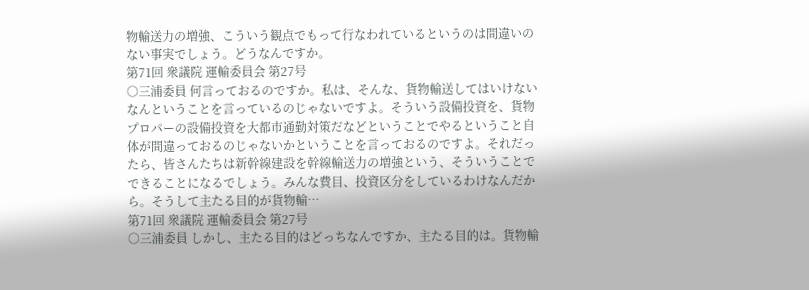物輸送力の増強、こういう観点でもって行なわれているというのは間違いのない事実でしょう。どうなんですか。
第71回 衆議院 運輸委員会 第27号
○三浦委員 何言っておるのですか。私は、そんな、貨物輸送してはいけないなんということを言っているのじゃないですよ。そういう設備投資を、貨物プロパーの設備投資を大都市通勤対策だなどということでやるということ自体が間違っておるのじゃないかということを言っておるのですよ。それだったら、皆さんたちは新幹線建設を幹線輸送力の増強という、そういうことでできることになるでしょう。みんな費目、投資区分をしているわけなんだから。そうして主たる目的が貨物輸…
第71回 衆議院 運輸委員会 第27号
○三浦委員 しかし、主たる目的はどっちなんですか、主たる目的は。貨物輸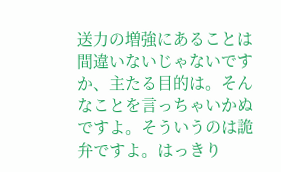送力の増強にあることは間違いないじゃないですか、主たる目的は。そんなことを言っちゃいかぬですよ。そういうのは詭弁ですよ。はっきり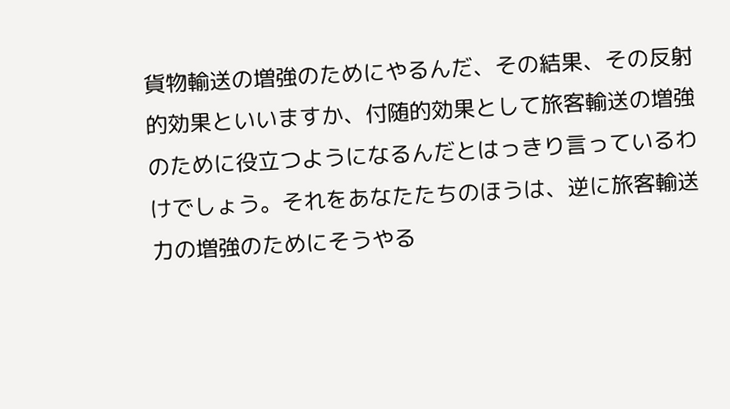貨物輸送の増強のためにやるんだ、その結果、その反射的効果といいますか、付随的効果として旅客輸送の増強のために役立つようになるんだとはっきり言っているわけでしょう。それをあなたたちのほうは、逆に旅客輸送力の増強のためにそうやる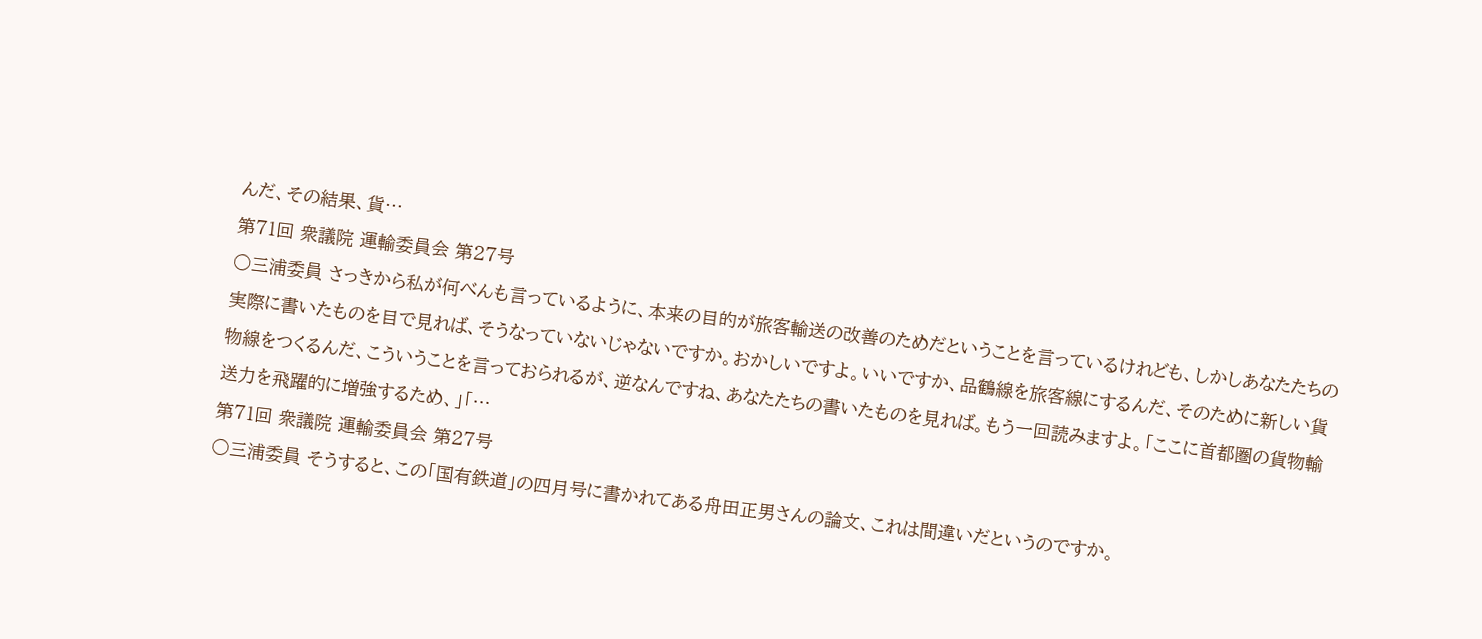んだ、その結果、貨…
第71回 衆議院 運輸委員会 第27号
○三浦委員 さっきから私が何べんも言っているように、本来の目的が旅客輸送の改善のためだということを言っているけれども、しかしあなたたちの実際に書いたものを目で見れば、そうなっていないじゃないですか。おかしいですよ。いいですか、品鶴線を旅客線にするんだ、そのために新しい貨物線をつくるんだ、こういうことを言っておられるが、逆なんですね、あなたたちの書いたものを見れば。もう一回読みますよ。「ここに首都圏の貨物輸送力を飛躍的に増強するため、」「…
第71回 衆議院 運輸委員会 第27号
○三浦委員 そうすると、この「国有鉄道」の四月号に書かれてある舟田正男さんの論文、これは間違いだというのですか。